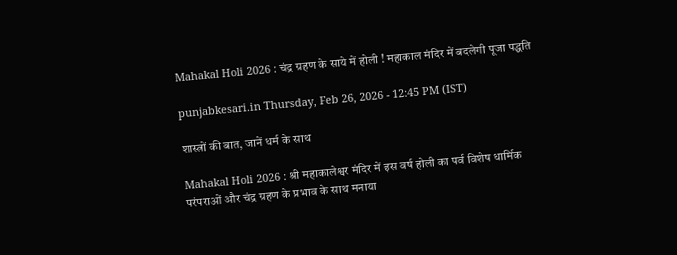Mahakal Holi 2026 : चंद्र ग्रहण के साये में होली ! महाकाल मंदिर में बदलेगी पूजा पद्धति

punjabkesari.in Thursday, Feb 26, 2026 - 12:45 PM (IST)

शास्त्रों की बात, जानें धर्म के साथ

Mahakal Holi 2026 : श्री महाकालेश्वर मंदिर में इस वर्ष होली का पर्व विशेष धार्मिक परंपराओं और चंद्र ग्रहण के प्रभाव के साथ मनाया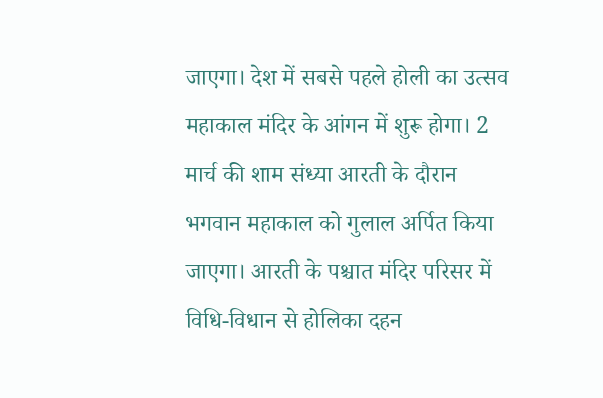जाएगा। देश में सबसे पहले होली का उत्सव महाकाल मंदिर के आंगन में शुरू होगा। 2 मार्च की शाम संध्या आरती के दौरान भगवान महाकाल को गुलाल अर्पित किया जाएगा। आरती के पश्चात मंदिर परिसर में विधि-विधान से होलिका दहन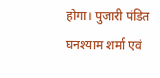होगा। पुजारी पंडित घनश्याम शर्मा एवं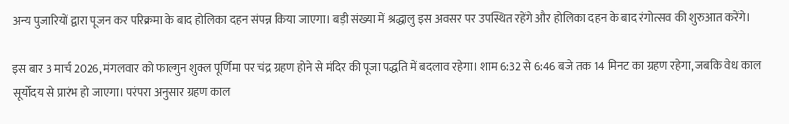अन्य पुजारियों द्वारा पूजन कर परिक्रमा के बाद होलिका दहन संपन्न किया जाएगा। बड़ी संख्या में श्रद्धालु इस अवसर पर उपस्थित रहेंगे और होलिका दहन के बाद रंगोत्सव की शुरुआत करेंगे।

इस बार 3 मार्च 2026, मंगलवार को फाल्गुन शुक्ल पूर्णिमा पर चंद्र ग्रहण होने से मंदिर की पूजा पद्धति में बदलाव रहेगा। शाम 6:32 से 6:46 बजे तक 14 मिनट का ग्रहण रहेगा, जबकि वेध काल सूर्योदय से प्रारंभ हो जाएगा। परंपरा अनुसार ग्रहण काल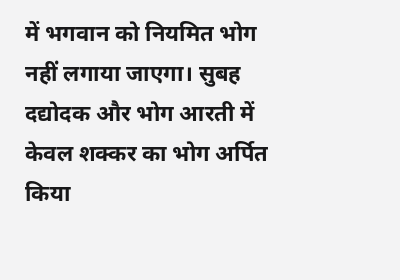में भगवान को नियमित भोग नहीं लगाया जाएगा। सुबह दद्योदक और भोग आरती में केवल शक्कर का भोग अर्पित किया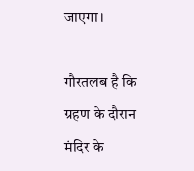जाएगा।

गौरतलब है कि ग्रहण के दौरान मंदिर के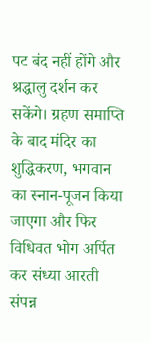पट बंद नहीं होंगे और श्रद्धालु दर्शन कर सकेंगे। ग्रहण समाप्ति के बाद मंदिर का शुद्धिकरण, भगवान का स्नान-पूजन किया जाएगा और फिर विधिवत भोग अर्पित कर संध्या आरती संपन्न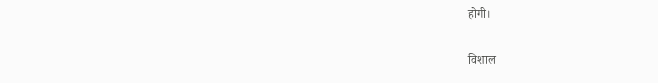होगी।

विशाल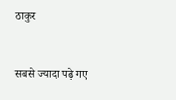ठाकुर


सबसे ज्यादा पढ़े गए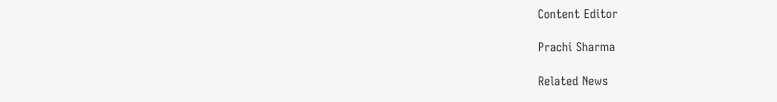Content Editor

Prachi Sharma

Related News